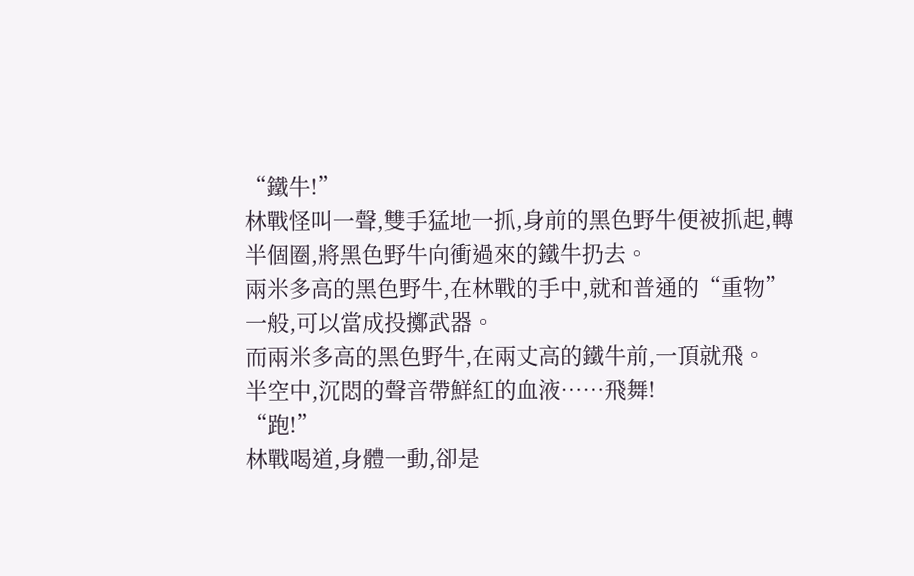“鐵牛!”
林戰怪叫一聲,雙手猛地一抓,身前的黑色野牛便被抓起,轉半個圈,將黑色野牛向衝過來的鐵牛扔去。
兩米多高的黑色野牛,在林戰的手中,就和普通的“重物”一般,可以當成投擲武器。
而兩米多高的黑色野牛,在兩丈高的鐵牛前,一頂就飛。
半空中,沉悶的聲音帶鮮紅的血液……飛舞!
“跑!”
林戰喝道,身體一動,卻是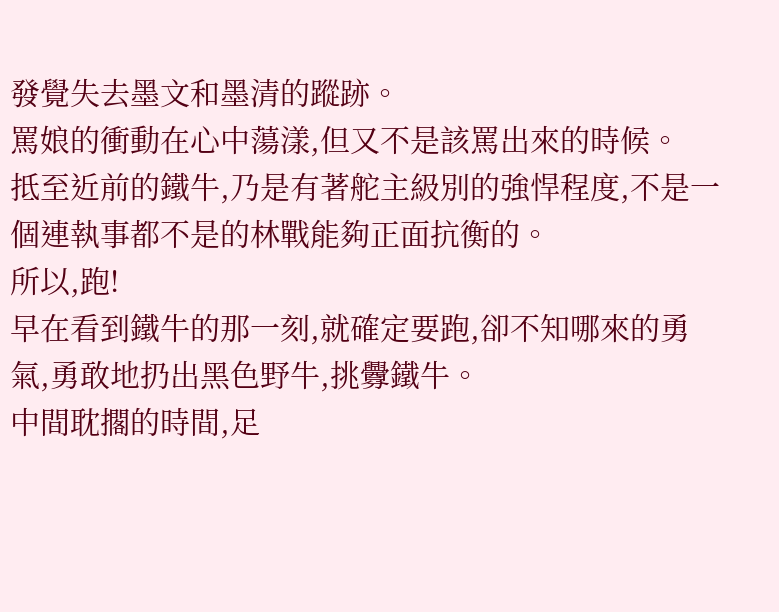發覺失去墨文和墨清的蹤跡。
罵娘的衝動在心中蕩漾,但又不是該罵出來的時候。
抵至近前的鐵牛,乃是有著舵主級別的強悍程度,不是一個連執事都不是的林戰能夠正面抗衡的。
所以,跑!
早在看到鐵牛的那一刻,就確定要跑,卻不知哪來的勇氣,勇敢地扔出黑色野牛,挑釁鐵牛。
中間耽擱的時間,足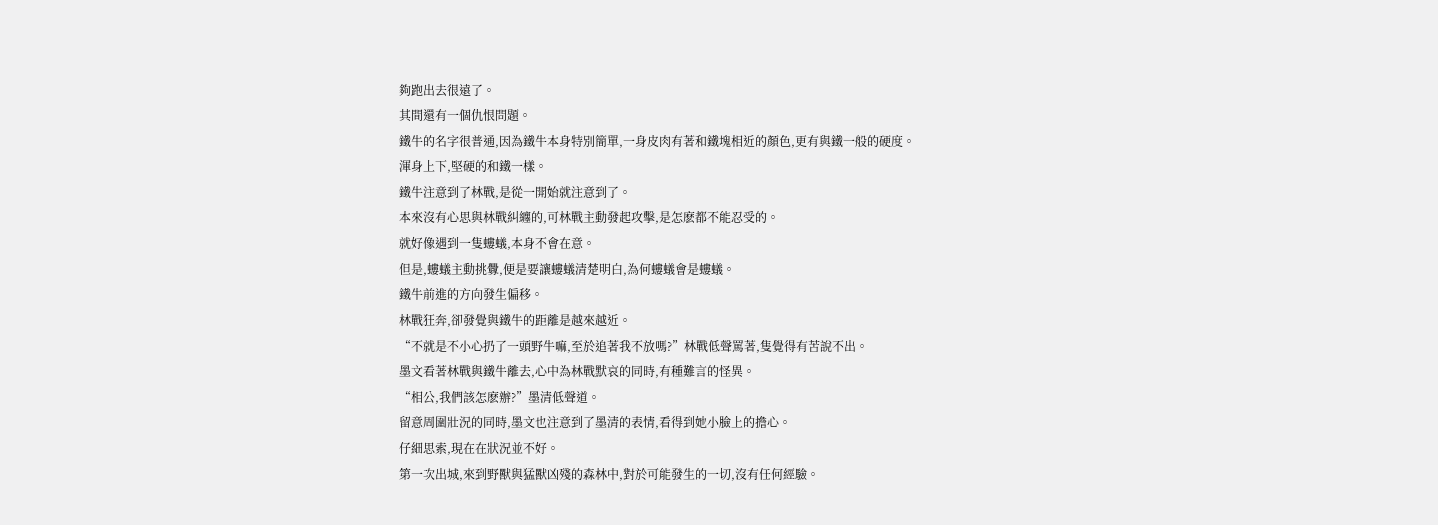夠跑出去很遠了。
其間還有一個仇恨問題。
鐵牛的名字很普通,因為鐵牛本身特別簡單,一身皮肉有著和鐵塊相近的顏色,更有與鐵一般的硬度。
渾身上下,堅硬的和鐵一樣。
鐵牛注意到了林戰,是從一開始就注意到了。
本來沒有心思與林戰糾纏的,可林戰主動發起攻擊,是怎麽都不能忍受的。
就好像遇到一隻螻蟻,本身不會在意。
但是,螻蟻主動挑釁,便是要讓螻蟻清楚明白,為何螻蟻會是螻蟻。
鐵牛前進的方向發生偏移。
林戰狂奔,卻發覺與鐵牛的距離是越來越近。
“不就是不小心扔了一頭野牛嘛,至於追著我不放嗎?”林戰低聲罵著,隻覺得有苦說不出。
墨文看著林戰與鐵牛離去,心中為林戰默哀的同時,有種難言的怪異。
“相公,我們該怎麽辦?”墨清低聲道。
留意周圍壯況的同時,墨文也注意到了墨清的表情,看得到她小臉上的擔心。
仔細思索,現在在狀況並不好。
第一次出城,來到野獸與猛獸凶殘的森林中,對於可能發生的一切,沒有任何經驗。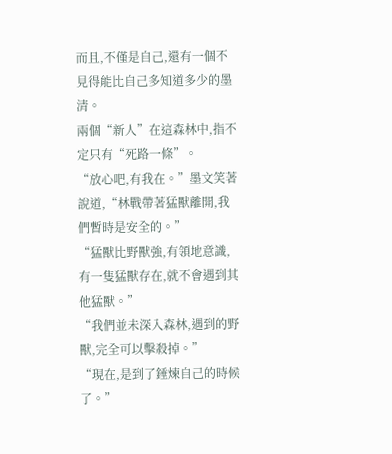而且,不僅是自己,還有一個不見得能比自己多知道多少的墨清。
兩個“新人”在這森林中,指不定只有“死路一條”。
“放心吧,有我在。”墨文笑著說道,“林戰帶著猛獸離開,我們暫時是安全的。”
“猛獸比野獸強,有領地意識,有一隻猛獸存在,就不會遇到其他猛獸。”
“我們並未深入森林,遇到的野獸,完全可以擊殺掉。”
“現在,是到了錘煉自己的時候了。”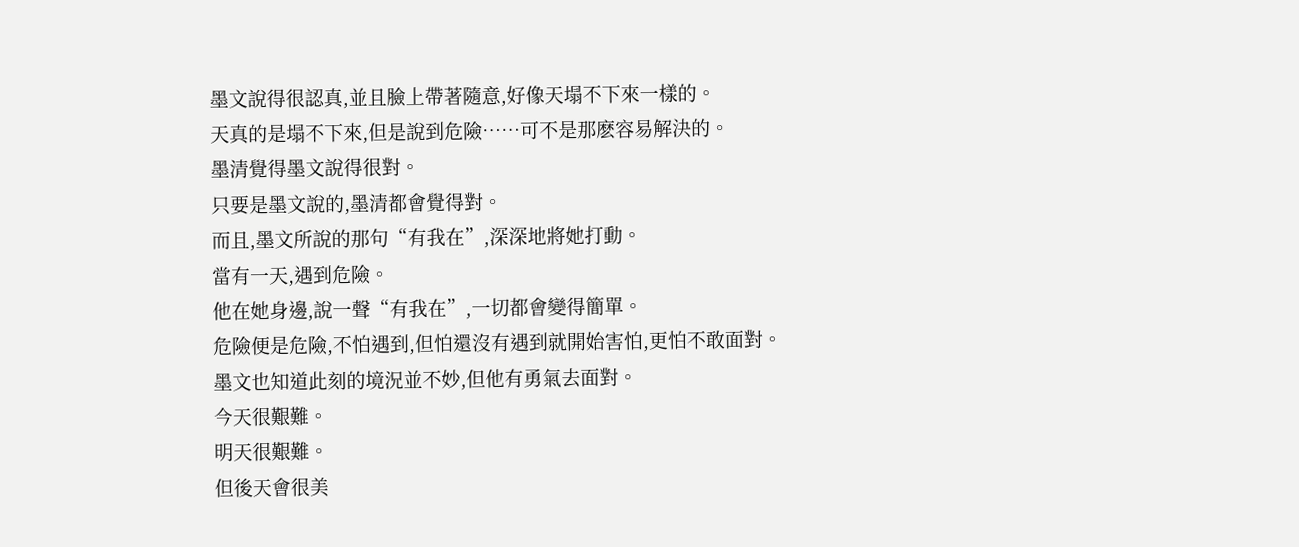墨文說得很認真,並且臉上帶著隨意,好像天塌不下來一樣的。
天真的是塌不下來,但是說到危險……可不是那麽容易解決的。
墨清覺得墨文說得很對。
只要是墨文說的,墨清都會覺得對。
而且,墨文所說的那句“有我在”,深深地將她打動。
當有一天,遇到危險。
他在她身邊,說一聲“有我在”,一切都會變得簡單。
危險便是危險,不怕遇到,但怕還沒有遇到就開始害怕,更怕不敢面對。
墨文也知道此刻的境況並不妙,但他有勇氣去面對。
今天很艱難。
明天很艱難。
但後天會很美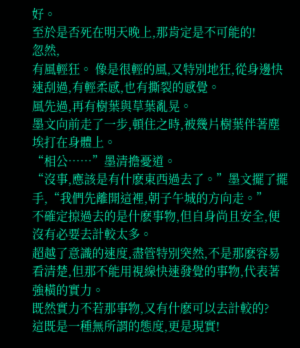好。
至於是否死在明天晚上,那肯定是不可能的!
忽然,
有風輕狂。 像是很輕的風,又特別地狂,從身邊快速刮過,有輕柔感,也有撕裂的感覺。
風先過,再有樹葉與草葉亂晃。
墨文向前走了一步,頓住之時,被幾片樹葉伴著塵埃打在身體上。
“相公……”墨清擔憂道。
“沒事,應該是有什麽東西過去了。”墨文擺了擺手,“我們先離開這裡,朝子午城的方向走。”
不確定掠過去的是什麽事物,但自身尚且安全,便沒有必要去計較太多。
超越了意識的速度,盡管特別突然,不是那麽容易看清楚,但那不能用視線快速發覺的事物,代表著強橫的實力。
既然實力不若那事物,又有什麽可以去計較的?
這既是一種無所謂的態度,更是現實!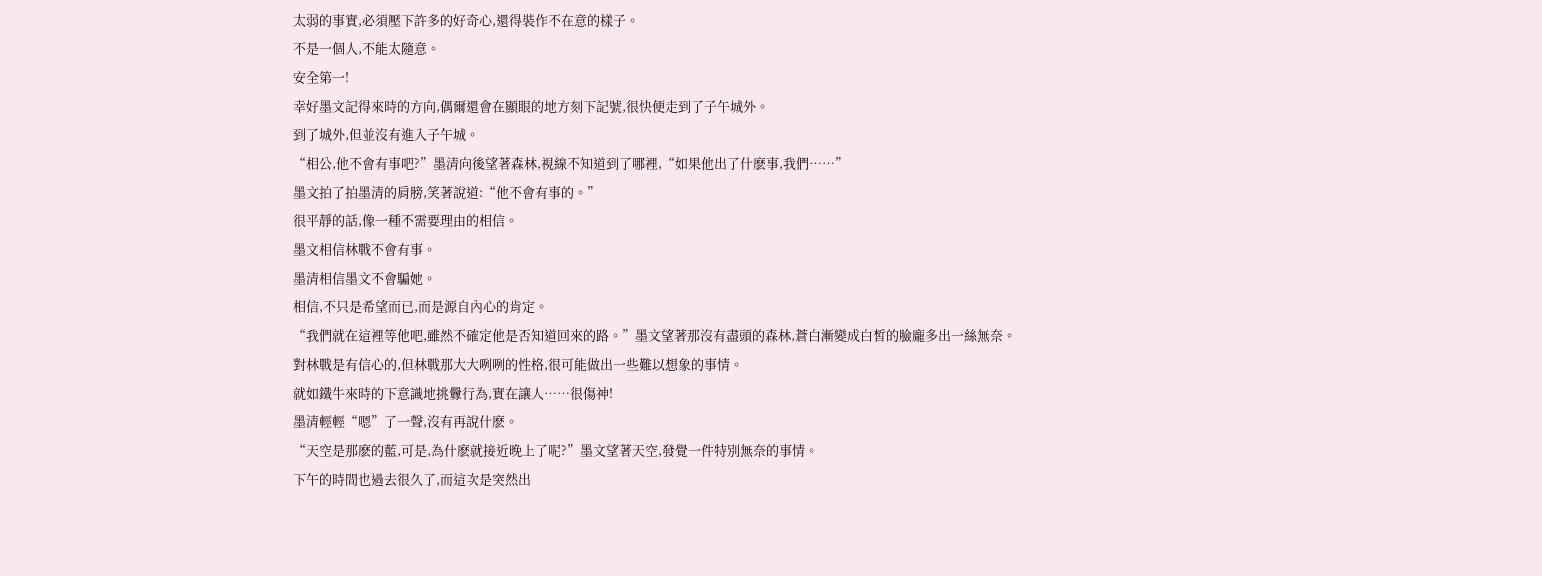太弱的事實,必須壓下許多的好奇心,還得裝作不在意的樣子。
不是一個人,不能太隨意。
安全第一!
幸好墨文記得來時的方向,偶爾還會在顯眼的地方刻下記號,很快便走到了子午城外。
到了城外,但並沒有進入子午城。
“相公,他不會有事吧?”墨清向後望著森林,視線不知道到了哪裡,“如果他出了什麽事,我們……”
墨文拍了拍墨清的肩膀,笑著說道:“他不會有事的。”
很平靜的話,像一種不需要理由的相信。
墨文相信林戰不會有事。
墨清相信墨文不會騙她。
相信,不只是希望而已,而是源自內心的肯定。
“我們就在這裡等他吧,雖然不確定他是否知道回來的路。”墨文望著那沒有盡頭的森林,蒼白漸變成白皙的臉龐多出一絲無奈。
對林戰是有信心的,但林戰那大大咧咧的性格,很可能做出一些難以想象的事情。
就如鐵牛來時的下意識地挑釁行為,實在讓人……很傷神!
墨清輕輕“嗯”了一聲,沒有再說什麽。
“天空是那麽的藍,可是,為什麽就接近晚上了呢?”墨文望著天空,發覺一件特別無奈的事情。
下午的時間也過去很久了,而這次是突然出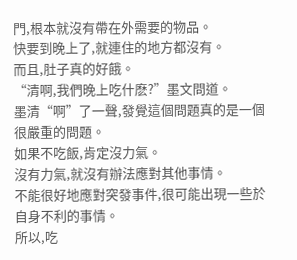門,根本就沒有帶在外需要的物品。
快要到晚上了,就連住的地方都沒有。
而且,肚子真的好餓。
“清啊,我們晚上吃什麽?”墨文問道。
墨清“啊”了一聲,發覺這個問題真的是一個很嚴重的問題。
如果不吃飯,肯定沒力氣。
沒有力氣,就沒有辦法應對其他事情。
不能很好地應對突發事件,很可能出現一些於自身不利的事情。
所以,吃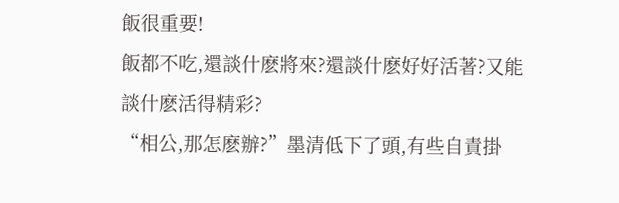飯很重要!
飯都不吃,還談什麽將來?還談什麽好好活著?又能談什麽活得精彩?
“相公,那怎麽辦?”墨清低下了頭,有些自責掛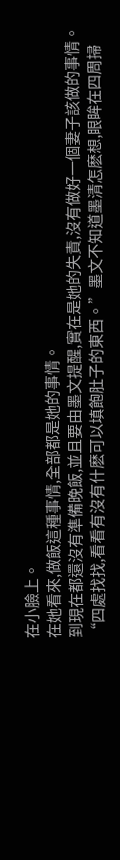在小臉上。
在她看來,做飯這種事情,全部都是她的事情。
到現在都還沒有準備晚飯,並且要由墨文提醒,實在是她的失責,沒有做好一個妻子該做的事情。
“四處找找,看看有沒有什麽可以填飽肚子的東西。”墨文不知道墨清怎麽想,眼眸在四周掃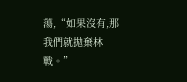蕩,“如果沒有,那我們就拋棄林戰。”